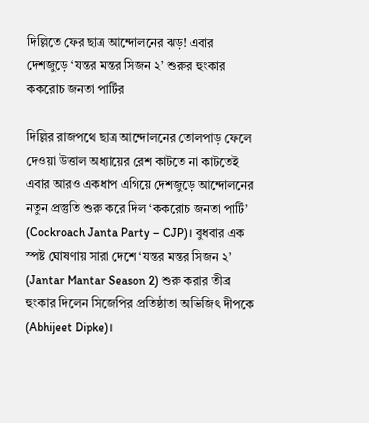দিল্লিতে ফের ছাত্র আন্দোলনের ঝড়! এবার দেশজুড়ে ‘যন্তর মন্তর সিজন ২’ শুরুর হুংকার ককরোচ জনতা পার্টির

দিল্লির রাজপথে ছাত্র আন্দোলনের তোলপাড় ফেলে দেওয়া উত্তাল অধ্যায়ের রেশ কাটতে না কাটতেই এবার আরও একধাপ এগিয়ে দেশজুড়ে আন্দোলনের নতুন প্রস্তুতি শুরু করে দিল ‘ককরোচ জনতা পার্টি’ (Cockroach Janta Party – CJP)। বুধবার এক স্পষ্ট ঘোষণায় সারা দেশে ‘যন্তর মন্তর সিজন ২’ (Jantar Mantar Season 2) শুরু করার তীব্র হুংকার দিলেন সিজেপির প্রতিষ্ঠাতা অভিজিৎ দীপকে (Abhijeet Dipke)।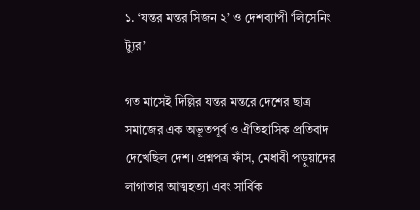১. ‘যন্তর মন্তর সিজন ২’ ও দেশব্যাপী ‘লিসেনিং ট্যুর’

গত মাসেই দিল্লির যন্তর মন্তরে দেশের ছাত্র সমাজের এক অভূতপূর্ব ও ঐতিহাসিক প্রতিবাদ দেখেছিল দেশ। প্রশ্নপত্র ফাঁস, মেধাবী পড়ুয়াদের লাগাতার আত্মহত্যা এবং সার্বিক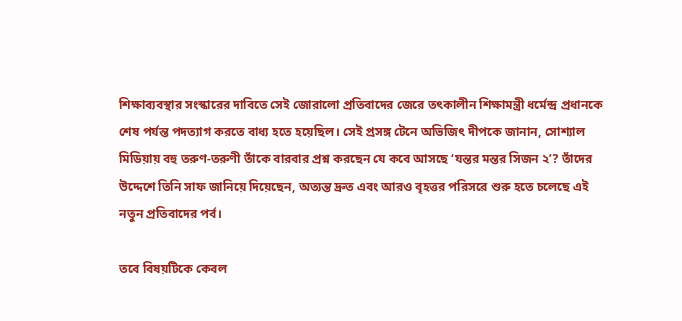শিক্ষাব্যবস্থার সংস্কারের দাবিতে সেই জোরালো প্রতিবাদের জেরে তৎকালীন শিক্ষামন্ত্রী ধর্মেন্দ্র প্রধানকে শেষ পর্যন্ত পদত্যাগ করতে বাধ্য হতে হয়েছিল। সেই প্রসঙ্গ টেনে অভিজিৎ দীপকে জানান, সোশ্যাল মিডিয়ায় বহু তরুণ-তরুণী তাঁকে বারবার প্রশ্ন করছেন যে কবে আসছে ‘যন্তর মন্তর সিজন ২’? তাঁদের উদ্দেশে তিনি সাফ জানিয়ে দিয়েছেন, অত্যন্ত দ্রুত এবং আরও বৃহত্তর পরিসরে শুরু হতে চলেছে এই নতুন প্রতিবাদের পর্ব।

তবে বিষয়টিকে কেবল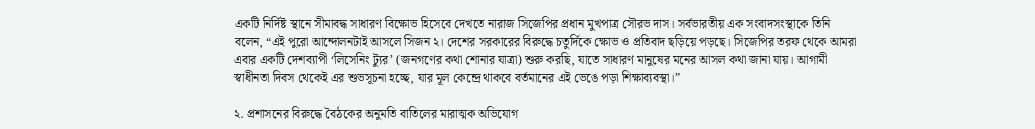একটি নির্দিষ্ট স্থানে সীমাবদ্ধ সাধারণ বিক্ষোভ হিসেবে দেখতে নারাজ সিজেপির প্রধান মুখপাত্র সৌরভ দাস। সর্বভারতীয় এক সংবাদসংস্থাকে তিনি বলেন, “এই পুরো আন্দোলনটাই আসলে সিজন ২। দেশের সরকারের বিরুদ্ধে চতুর্দিকে ক্ষোভ ও প্রতিবাদ ছড়িয়ে পড়ছে। সিজেপির তরফ থেকে আমরা এবার একটি দেশব্যাপী ‘লিসেনিং ট্যুর’ (জনগণের কথা শোনার যাত্রা) শুরু করছি, যাতে সাধারণ মানুষের মনের আসল কথা জানা যায়। আগামী স্বাধীনতা দিবস থেকেই এর শুভসূচনা হচ্ছে, যার মূল কেন্দ্রে থাকবে বর্তমানের এই ভেঙে পড়া শিক্ষাব্যবস্থা।”

২. প্রশাসনের বিরুদ্ধে বৈঠকের অনুমতি বাতিলের মারাত্মক অভিযোগ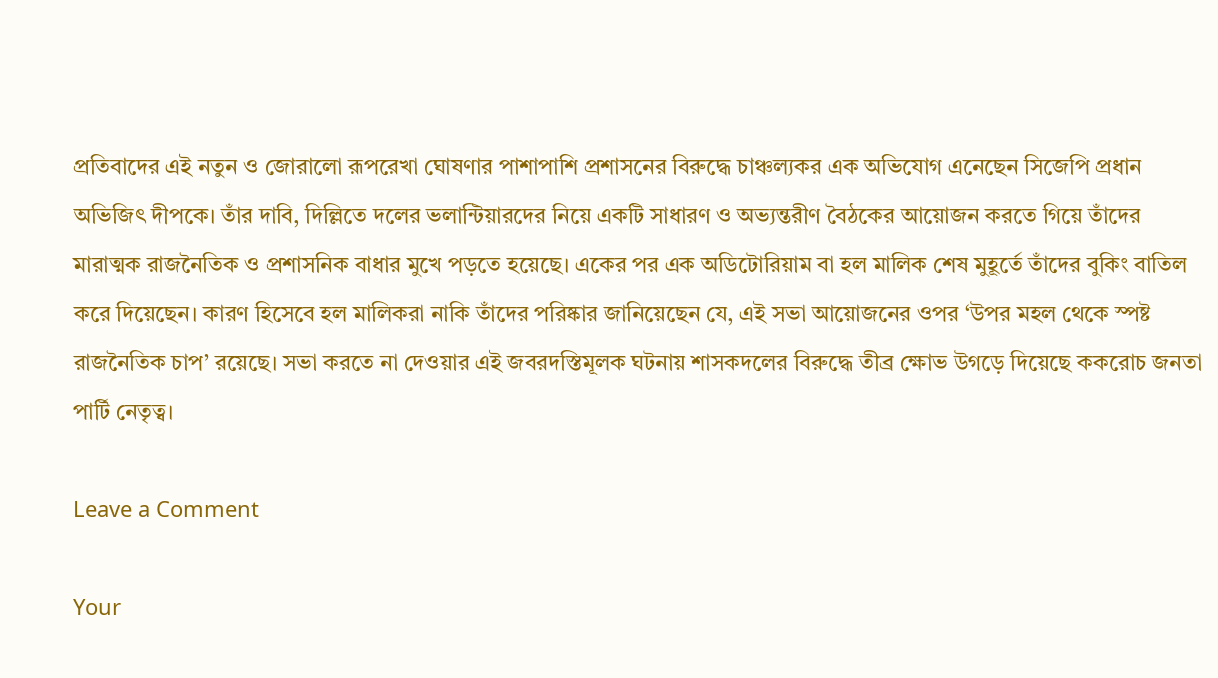প্রতিবাদের এই নতুন ও জোরালো রূপরেখা ঘোষণার পাশাপাশি প্রশাসনের বিরুদ্ধে চাঞ্চল্যকর এক অভিযোগ এনেছেন সিজেপি প্রধান অভিজিৎ দীপকে। তাঁর দাবি, দিল্লিতে দলের ভলান্টিয়ারদের নিয়ে একটি সাধারণ ও অভ্যন্তরীণ বৈঠকের আয়োজন করতে গিয়ে তাঁদের মারাত্মক রাজনৈতিক ও প্রশাসনিক বাধার মুখে পড়তে হয়েছে। একের পর এক অডিটোরিয়াম বা হল মালিক শেষ মুহূর্তে তাঁদের বুকিং বাতিল করে দিয়েছেন। কারণ হিসেবে হল মালিকরা নাকি তাঁদের পরিষ্কার জানিয়েছেন যে, এই সভা আয়োজনের ওপর ‘উপর মহল থেকে স্পষ্ট রাজনৈতিক চাপ’ রয়েছে। সভা করতে না দেওয়ার এই জবরদস্তিমূলক ঘটনায় শাসকদলের বিরুদ্ধে তীব্র ক্ষোভ উগড়ে দিয়েছে ককরোচ জনতা পার্টি নেতৃত্ব।

Leave a Comment

Your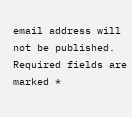email address will not be published. Required fields are marked *